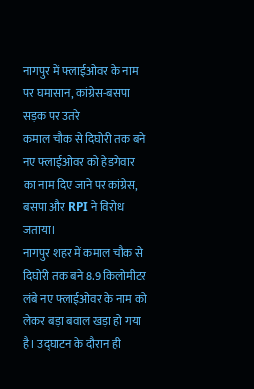नागपुर में फ्लाईओवर के नाम पर घमासान, कांग्रेस-बसपा सड़क पर उतरे
कमाल चौक से दिघोरी तक बने नए फ्लाईओवर को हेडगेवार का नाम दिए जाने पर कांग्रेस, बसपा और RPI ने विरोध जताया।
नागपुर शहर में कमाल चौक से दिघोरी तक बने 8.9 किलोमीटर लंबे नए फ्लाईओवर के नाम को लेकर बड़ा बवाल खड़ा हो गया है। उद्घाटन के दौरान ही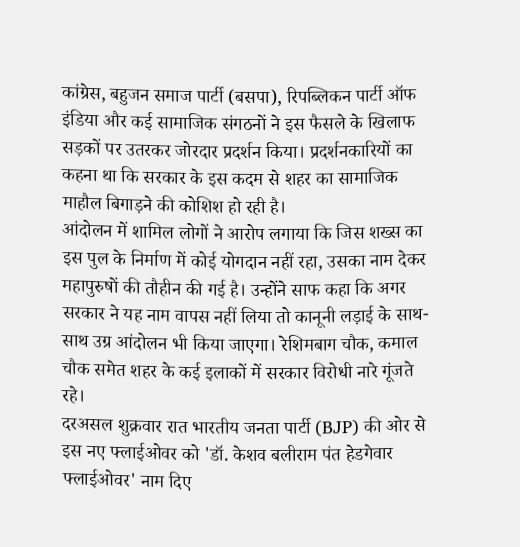कांग्रेस, बहुजन समाज पार्टी (बसपा), रिपब्लिकन पार्टी ऑफ इंडिया और कई सामाजिक संगठनों ने इस फैसले के खिलाफ सड़कों पर उतरकर जोरदार प्रदर्शन किया। प्रदर्शनकारियों का कहना था कि सरकार के इस कदम से शहर का सामाजिक माहौल बिगाड़ने की कोशिश हो रही है।
आंदोलन में शामिल लोगों ने आरोप लगाया कि जिस शख्स का इस पुल के निर्माण में कोई योगदान नहीं रहा, उसका नाम देकर महापुरुषों की तौहीन की गई है। उन्होंने साफ कहा कि अगर सरकार ने यह नाम वापस नहीं लिया तो कानूनी लड़ाई के साथ-साथ उग्र आंदोलन भी किया जाएगा। रेशिमबाग चौक, कमाल चौक समेत शहर के कई इलाकों में सरकार विरोधी नारे गूंजते रहे।
दरअसल शुक्रवार रात भारतीय जनता पार्टी (BJP) की ओर से इस नए फ्लाईओवर को 'डॉ. केशव बलीराम पंत हेडगेवार फ्लाईओवर' नाम दिए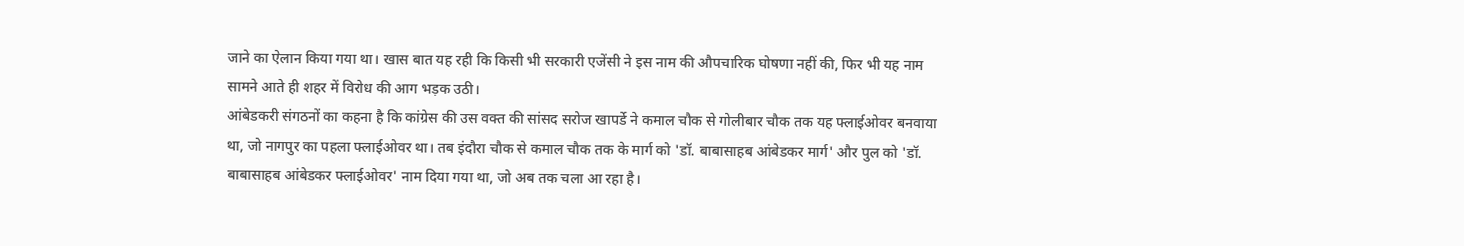जाने का ऐलान किया गया था। खास बात यह रही कि किसी भी सरकारी एजेंसी ने इस नाम की औपचारिक घोषणा नहीं की, फिर भी यह नाम सामने आते ही शहर में विरोध की आग भड़क उठी।
आंबेडकरी संगठनों का कहना है कि कांग्रेस की उस वक्त की सांसद सरोज खापर्डे ने कमाल चौक से गोलीबार चौक तक यह फ्लाईओवर बनवाया था, जो नागपुर का पहला फ्लाईओवर था। तब इंदौरा चौक से कमाल चौक तक के मार्ग को 'डॉ. बाबासाहब आंबेडकर मार्ग' और पुल को 'डॉ. बाबासाहब आंबेडकर फ्लाईओवर' नाम दिया गया था, जो अब तक चला आ रहा है।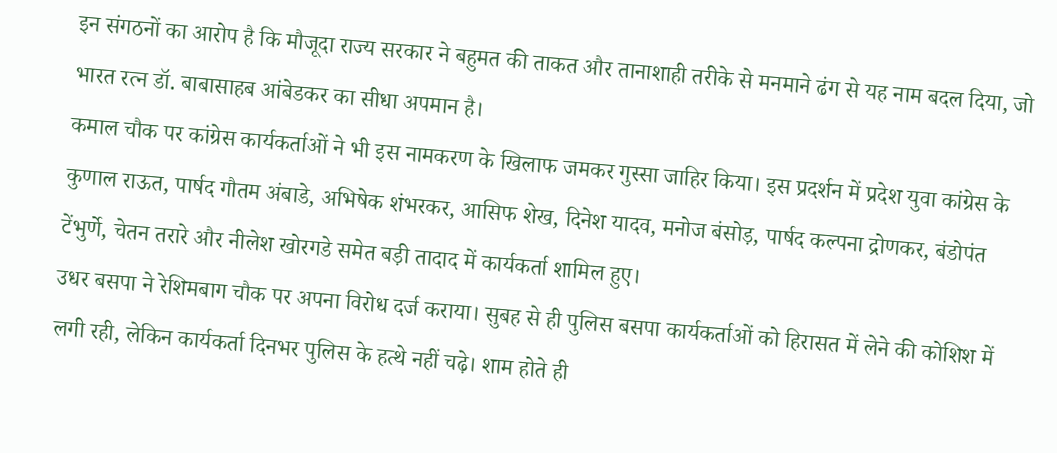इन संगठनों का आरोप है कि मौजूदा राज्य सरकार ने बहुमत की ताकत और तानाशाही तरीके से मनमाने ढंग से यह नाम बदल दिया, जो भारत रत्न डॉ. बाबासाहब आंबेडकर का सीधा अपमान है।
कमाल चौक पर कांग्रेस कार्यकर्ताओं ने भी इस नामकरण के खिलाफ जमकर गुस्सा जाहिर किया। इस प्रदर्शन में प्रदेश युवा कांग्रेस के कुणाल राऊत, पार्षद गौतम अंबाडे, अभिषेक शंभरकर, आसिफ शेख, दिनेश यादव, मनोज बंसोड़, पार्षद कल्पना द्रोणकर, बंडोपंत टेंभुर्णे, चेतन तरारे और नीलेश खोरगडे समेत बड़ी तादाद में कार्यकर्ता शामिल हुए।
उधर बसपा ने रेशिमबाग चौक पर अपना विरोध दर्ज कराया। सुबह से ही पुलिस बसपा कार्यकर्ताओं को हिरासत में लेने की कोशिश में लगी रही, लेकिन कार्यकर्ता दिनभर पुलिस के हत्थे नहीं चढ़े। शाम होते ही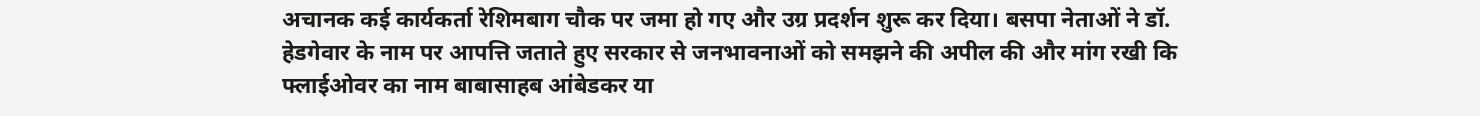अचानक कई कार्यकर्ता रेशिमबाग चौक पर जमा हो गए और उग्र प्रदर्शन शुरू कर दिया। बसपा नेताओं ने डॉ. हेडगेवार के नाम पर आपत्ति जताते हुए सरकार से जनभावनाओं को समझने की अपील की और मांग रखी कि फ्लाईओवर का नाम बाबासाहब आंबेडकर या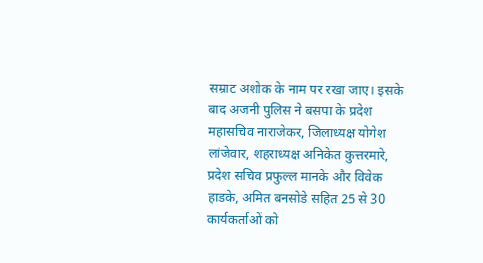सम्राट अशोक के नाम पर रखा जाए। इसके बाद अजनी पुलिस ने बसपा के प्रदेश महासचिव नाराजेकर, जिलाध्यक्ष योगेश लांजेवार, शहराध्यक्ष अनिकेत कुत्तरमारे, प्रदेश सचिव प्रफुल्ल मानके और विवेक हाडके, अमित बनसोडे सहित 25 से 30 कार्यकर्ताओं को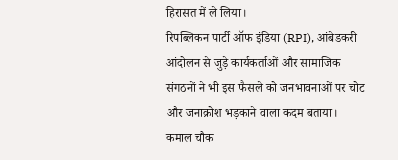हिरासत में ले लिया।
रिपब्लिकन पार्टी ऑफ इंडिया (RPI), आंबेडकरी आंदोलन से जुड़े कार्यकर्ताओं और सामाजिक संगठनों ने भी इस फैसले को जनभावनाओं पर चोट और जनाक्रोश भड़काने वाला कदम बताया। कमाल चौक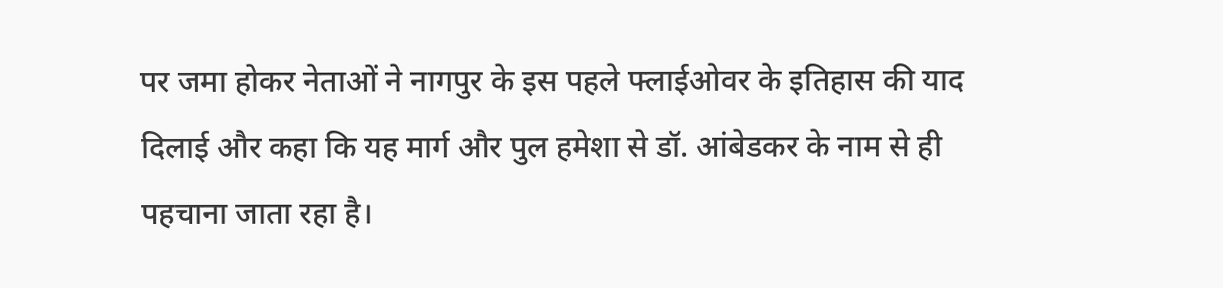पर जमा होकर नेताओं ने नागपुर के इस पहले फ्लाईओवर के इतिहास की याद दिलाई और कहा कि यह मार्ग और पुल हमेशा से डॉ. आंबेडकर के नाम से ही पहचाना जाता रहा है।